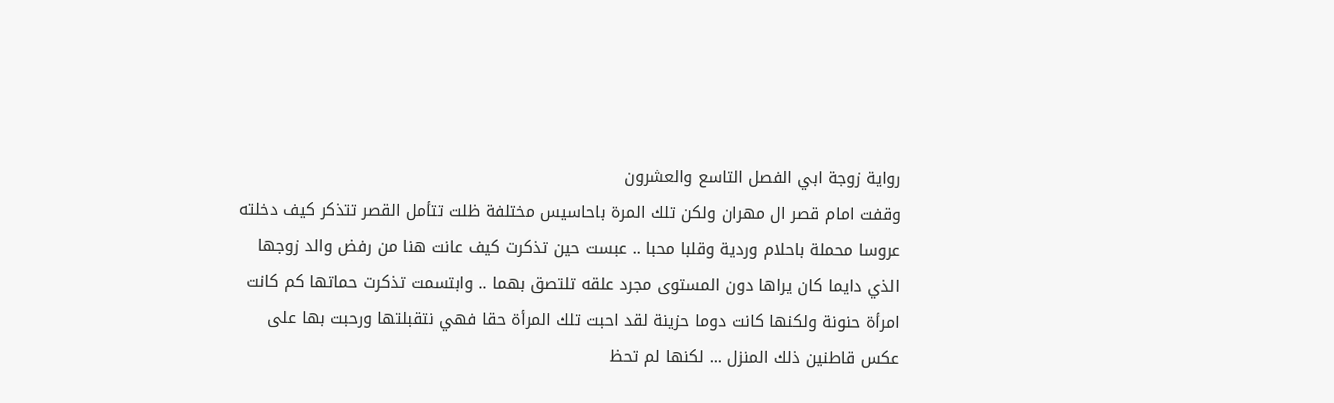رواية زوجة ابي الفصل التاسع والعشرون
وقفت امام قصر ال مهران ولكن تلك المرة باحاسيس مختلفة ظلت تتأمل القصر تتذكر كيف دخلته عروسا محملة باحلام وردية وقلبا محبا .. عبست حين تذكرت كيف عانت هنا من رفض والد زوجها الذي دايما كان يراها دون المستوى مجرد علقه تلتصق بهما .. وابتسمت تذكرت حماتها كم كانت امرأة حنونة ولكنها كانت دوما حزينة لقد احبت تلك المرأة حقا فهي نتقبلتها ورحبت بها على عكس قاطنين ذلك المنزل ... لكنها لم تحظ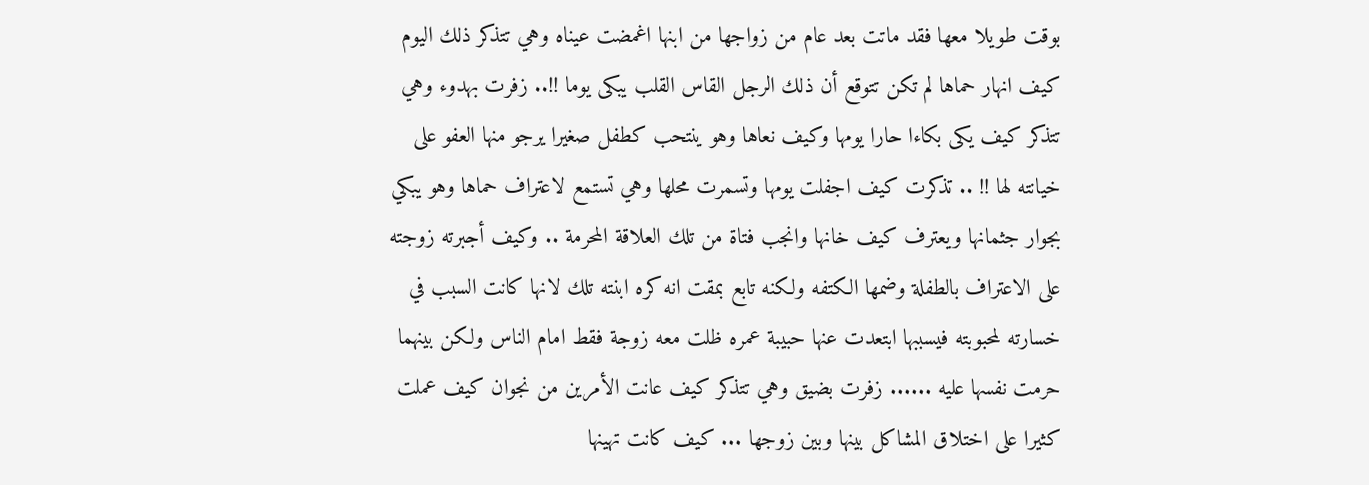بوقت طويلا معها فقد ماتت بعد عام من زواجها من ابنها اغمضت عيناه وهي تتذكر ذلك اليوم كيف انهار حماها لم تكن تتوقع أن ذلك الرجل القاس القلب يبكى يوما !!.. زفرت بهدوء وهي تتذكر كيف يكى بكاءا حارا يومها وكيف نعاها وهو ينتحب كطفل صغيرا يرجو منها العفو على خيانته لها !! .. تذكرت كيف اجفلت يومها وتسمرت محلها وهي تستمع لاعتراف حماها وهو يبكي بجوار جثمانها ويعترف كيف خانها وانجب فتاة من تلك العلاقة المحرمة .. وكيف أجبرته زوجته على الاعتراف بالطفلة وضمها الكتفه ولكنه تابع بمقت انه كره ابنته تلك لانها كانت السبب في خسارته لمحبوبته فيسببها ابتعدت عنها حبيبة عمره ظلت معه زوجة فقط امام الناس ولكن بينهما حرمت نفسها عليه ...... زفرت بضيق وهي تتذكر كيف عانت الأمرين من نجوان كيف عملت كثيرا على اختلاق المشاكل بينها وبين زوجها ... كيف كانت تهينها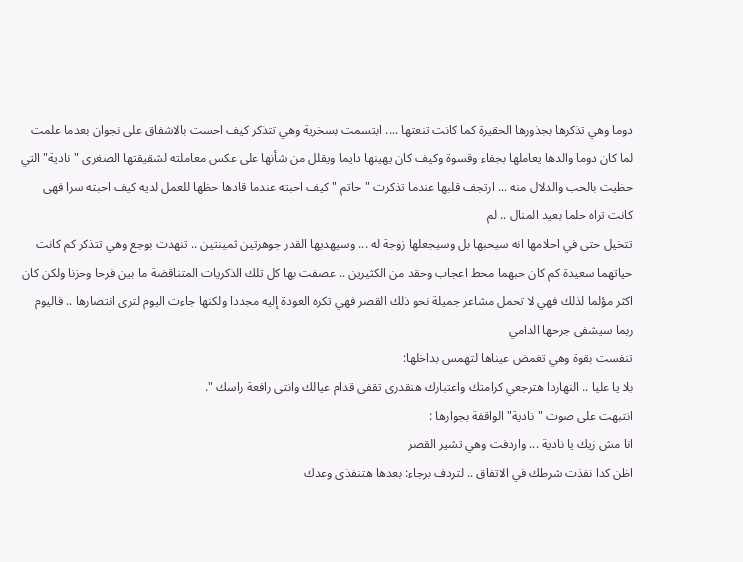دوما وهي تذكرها بجذورها الحقيرة كما كانت تنعتها .... ابتسمت بسخرية وهي تتذكر كيف احست بالاشفاق على نجوان بعدما علمت لما كان دوما والدها يعاملها بجفاء وقسوة وكيف كان يهينها دايما ويقلل من شأنها على عكس معاملته لشقيقتها الصغرى "نادية" التي حظيت بالحب والدلال منه ... ارتجف قلبها عندما تذكرت "حاتم " كيف احبته عندما قادها حظها للعمل لديه كيف احبته سرا فهى كانت تراه حلما بعيد المنال .. لم
تتخيل حتى في احلامها انه سيحبها بل وسيجعلها زوجة له ... وسيهديها القدر جوهرتين ثمينتين .. تنهدت بوجع وهي تتذكر كم كانت حياتهما سعيدة كم كان حبهما محط اعجاب وحقد من الكثيرين .. عصفت بها كل تلك الذكريات المتناقضة ما بين فرحا وحزنا ولكن كان اكثر مؤلما لذلك فهي لا تحمل مشاعر جميلة نحو ذلك القصر فهي تكره العودة إليه مجددا ولكنها جاءت اليوم لترى انتصارها .. فاليوم ربما سيشفى جرحها الدامي
تنفست بقوة وهي تغمض عيناها لتهمس بداخلها:
بلا يا عليا .. النهاردا هترجعي كرامتك واعتبارك هنقدرى تقفى قدام عيالك وانتى رافعة راسك ".
انتبهت على صوت "نادية" الواقفة بجوارها :
انا مش زيك يا نادية ... واردفت وهي تشير القصر
اظن كدا نفذت شرطك في الاتفاق .. لتردف برجاء: بعدها هتنفذى وعدك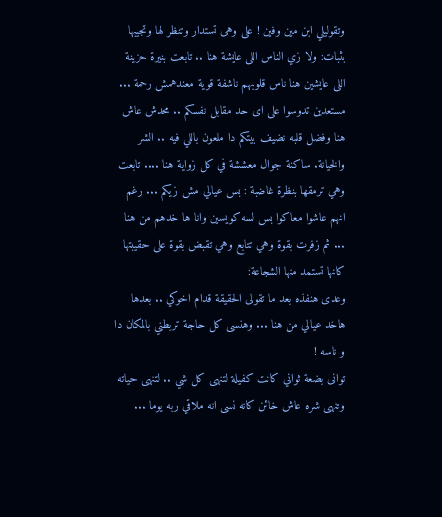وتقوليلي ابن مين وفين ! على وهى تستدار وتنظر لها وتجيبها بثبات: ولا زي الناس اللى عايشة هنا .. تابعت بنيرة حزينة اللى عايشين هنا ناس قلوبهم ناشفة قوية معندهمش رحمة ... مستعدين تدوسوا على اى حد مقابل نفسكم .. محدش عاش هنا وفضل قلبه نضيف بيتكم دا ملعون باللي فيه .. الشر والخيانة. ساكنة جوال معششة في كل زواية هنا .... تابعت وهي ترمقها بنظرة غاضبة : بس عيالي مش زيكم ... رغم انهم عاشوا معاكوا بس لسه كويسين وانا ها خدهم من هنا ... ثم زفرت بقوة وهي تتابع وهي تقبض بقوة على حقيبتها كانها تستمد منها الشجاعة:
وعدى هنفذه بعد ما تقولى الحقيقة قدام اخوكي .. بعدها هاخد عيالي من هنا ... وهنسى كل حاجة تربطني بالمكان دا و ناسه !
توانی بضعة ثواني كانت كفيلة لتنهى كل شي .. لتنهى حياته وتنهى شره عاش خائن كانه نسى انه ملاقي ربه يوما ...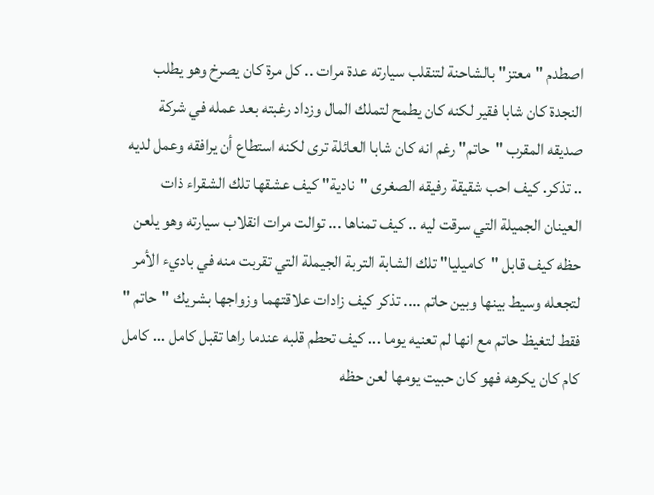اصطدم "معتز" بالشاحنة لتنقلب سيارته عدة مرات .. كل مرة كان يصرخ وهو يطلب النجدة كان شابا فقير لكنه كان يطمح لتملك المال وزداد رغبته بعد عمله في شركة صديقه المقرب "حاتم" رغم انه كان شابا العائلة ترى لكنه استطاع أن يرافقه وعمل لديه .. تذكر. كيف احب شقيقة رفيقه الصغرى "نادية" كيف عشقها تلك الشقراء ذات العينان الجميلة التي سرقت ليه .. كيف تمناها ... توالت مرات انقلاب سيارته وهو يلعن حظه كيف قابل "كاميليا" تلك الشابة التربة الجيملة التي تقربت منه في باديء الأمر لتجعله وسيط بينها وبين حاتم .... تذكر كيف زادات علاقتهما وزواجها بشريك "حاتم " فقط لتغيظ حاتم مع انها لم تعنيه يوما ... كيف تحطم قلبه عندما راها تقبل كامل ... كامل كام كان يكرهه فهو كان حبيت يومها لعن حظه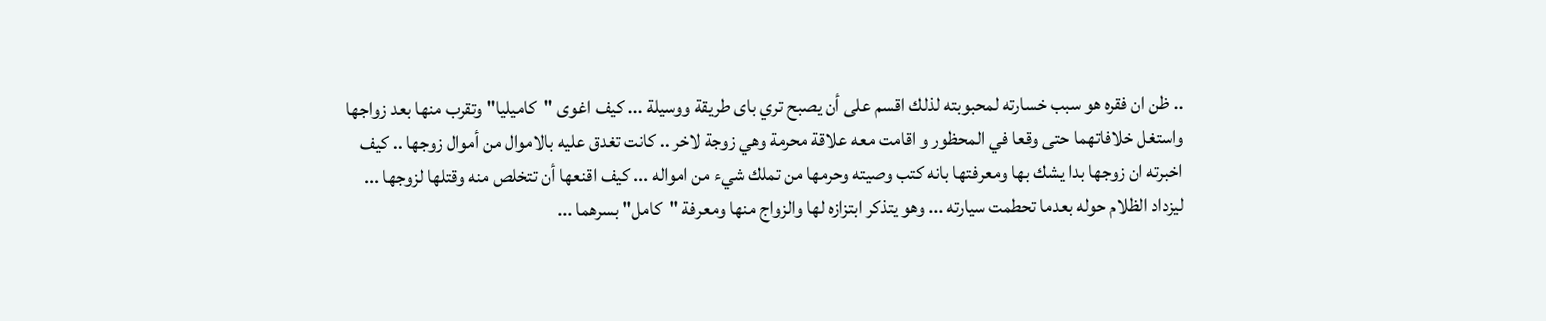.. ظن ان فقره هو سبب خسارته لمحبوبته لذلك اقسم على أن يصبح تري باى طريقة ووسيلة ... كيف اغوى "كاميليا" وتقرب منها بعد زواجها واستغل خلافاتهما حتى وقعا في المحظور و اقامت معه علاقة محرمة وهي زوجة لاخر .. كانت تغدق عليه بالاموال من أموال زوجها .. كيف اخبرته ان زوجها بدا يشك بها ومعرفتها بانه كتب وصيته وحرمها من تملك شيء من امواله ... كيف اقنعها أن تتخلص منه وقتلها لزوجها ... ليزداد الظلام حوله بعدما تحطمت سيارته ... وهو يتذكر ابتزازه لها والزواج منها ومعرفة "كامل" بسرهما ...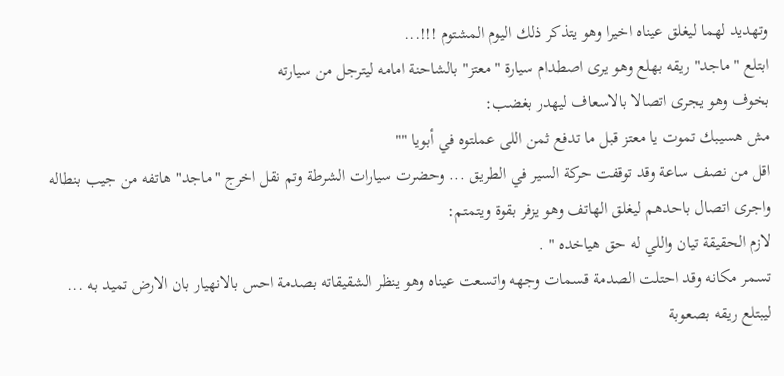وتهديد لهما ليغلق عيناه اخيرا وهو يتذكر ذلك اليوم المشتوم !!!...
ابتلع "ماجد" ريقه بهلع وهو يرى اصطدام سيارة "معتز" بالشاحنة امامه ليترجل من سيارته
بخوف وهو يجرى اتصالا بالاسعاف ليهدر بغضب:
مش هسيبك تموت يا معتز قبل ما تدفع ثمن اللى عملتوه في أبويا ""
اقل من نصف ساعة وقد توقفت حركة السير في الطريق ... وحضرت سيارات الشرطة وتم نقل اخرج "ماجد" هاتفه من جيب بنطاله واجرى اتصال باحدهم ليغلق الهاتف وهو يزفر بقوة ويتمتم:
لازم الحقيقة تيان واللي له حق هياخده " .
تسمر مكانه وقد احتلت الصدمة قسمات وجهه واتسعت عيناه وهو ينظر الشقيقاته بصدمة احس بالانهيار بان الارض تميد به ... ليبتلع ريقه بصعوبة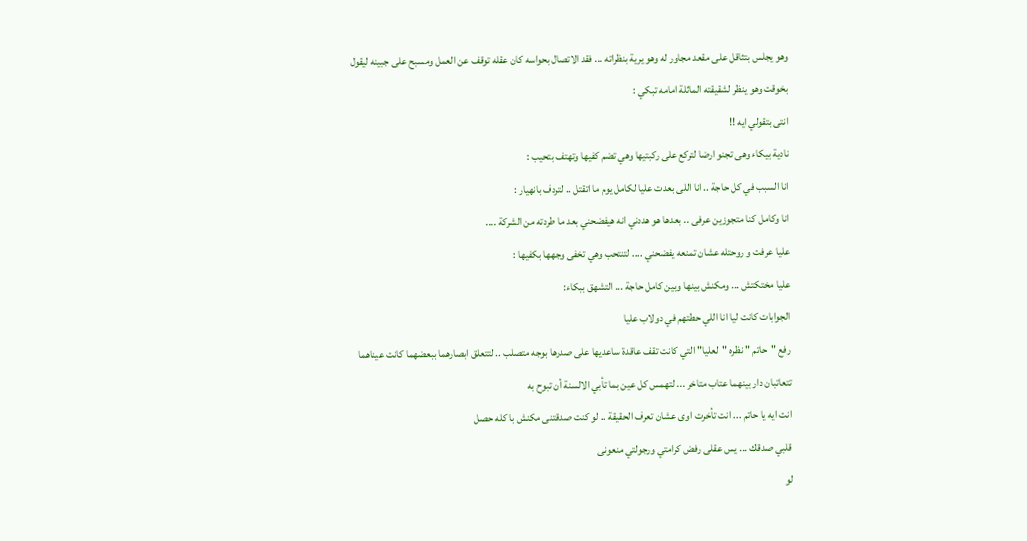وهو يجلس بتثاقل على مقعد مجاور له وهو يرية بنظراته ... فقد الاتصال بحواسه كان عقله توقف عن العمل ومسبح على جبينه ليقول
بخوقت وهو ينظر لشقيقته الماثلة امامه تبكي :
انتى بتقولي ايه !!
نادية بيكاء وهى تجنو ارضا لتركع على ركبتيها وهي تضم كفيها وتهتف بتحيب :
انا السبب في كل حاجة .. انا اللى بعدت عليا لكامل يوم ما اتقتل .. لتردف بانهيار :
انا وكامل كنا متجوزين عرفی .. بعدها هو هددني انه هيفضحني بعد ما طردته من الشركة ....
عليا عرفت و روحتله عشان تمنعه يفضحني .... لتنتحب وهي تخفى وجهها بكفيها :
عليا مختكتش ... ومكنش بينها وبين كامل حاجة ... التشهق ببكاء:
الجوابات كانت ليا انا اللي حطتهم في دولاب عليا
رفع "حاتم " نظره "لعليا" التي كانت تقف عاقدة ساعديها على صدرها بوجه متصلب .. لتتعلق ابصارهما ببعضهما كانت عيناهما تتعاتبان دار بينهما عتاب متاخر ... لتهمس كل عين بما تأبي الالسنة أن تبوح به
انت ايه يا حاتم ... انت تأخرت اوى عشان تعرف الحقيقة .. لو كنت صدقتنی مکنش با کله حصل
قلبي صدقك ... يس عقلى رفض كرامتي ورجولتي منعونی
لو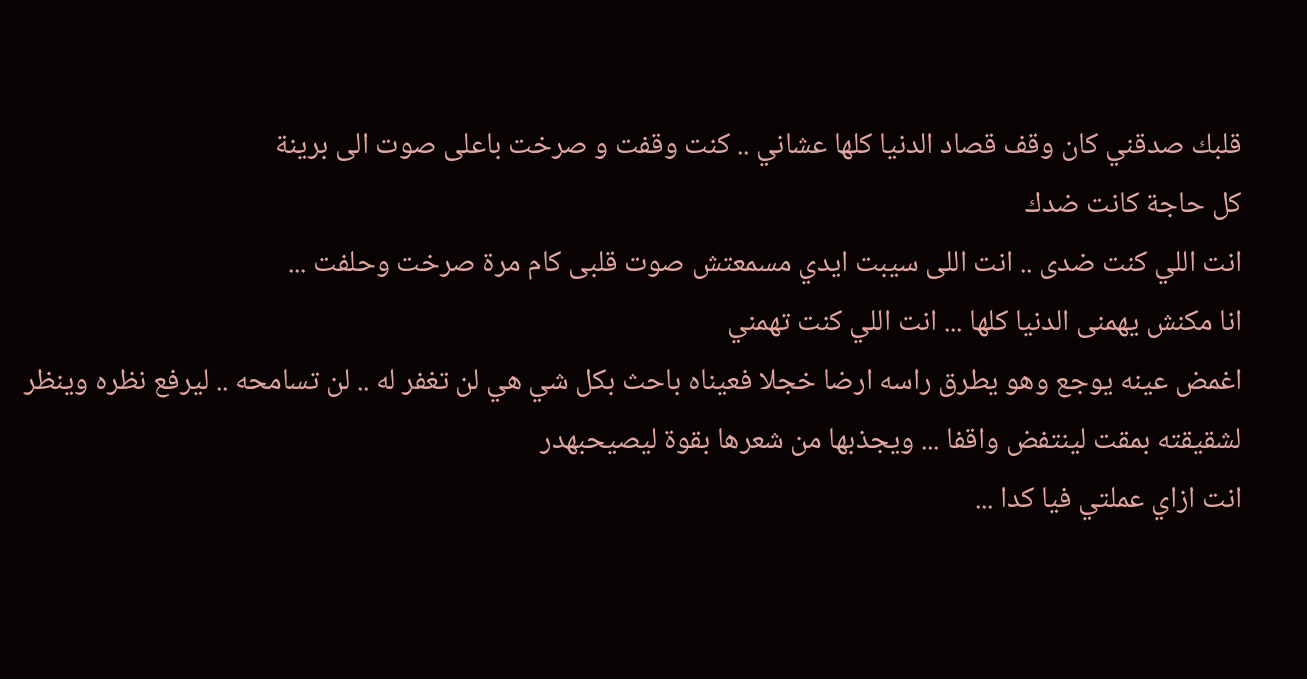قلبك صدقني كان وقف قصاد الدنيا كلها عشاني .. كنت وقفت و صرخت باعلى صوت الى برينة
كل حاجة كانت ضدك
انت اللي كنت ضدى .. انت اللى سيبت ايدي مسمعتش صوت قلبى كام مرة صرخت وحلفت ...
انا مكنش يهمنى الدنيا كلها ... انت اللي كنت تهمني
اغمض عينه يوجع وهو يطرق راسه ارضا خجلا فعيناه باحث بكل شي هي لن تغفر له .. لن تسامحه .. ليرفع نظره وينظر لشقيقته بمقت لينتفض واقفا ... ويجذبها من شعرها بقوة ليصيحبهدر
انت ازاي عملتي فيا كدا ...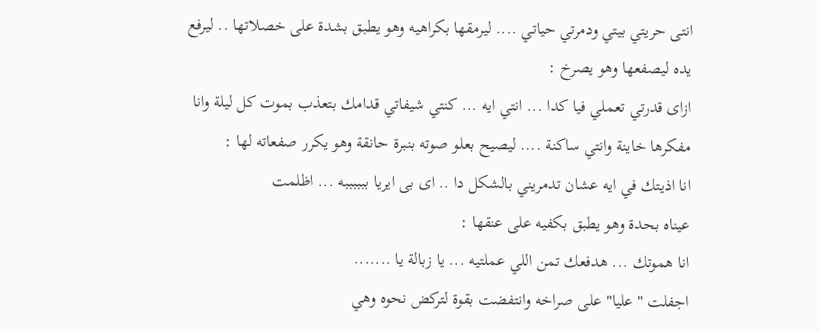انتى حريتي بيتي ودمرتي حياتي .... ليرمقها بكراهيه وهو يطبق بشدة على خصلاتها .. ليرفع يده ليصفعها وهو يصرخ :
ازای قدرتي تعملي فيا كدا ... انتي ايه ... كنتي شيفاتي قدامك بتعذب بموت كل ليلة وانا
مفكرها خاينة وانتي ساكنة .... ليصيح بعلو صوته بنبرة حانقة وهو يكرر صفعاته لها :
انا اذيتك في ايه عشان تدمريني بالشكل دا .. ای بی ایریا ببببببه ... اظلمت
عيناه بحدة وهو يطبق بكفيه على عنقها :
انا هموتك ... هدفعك تمن اللي عملتيه ... يا زبالة يا .......
اجفلت " عليا" على صراخه وانتفضت بقوة لتركض نحوه وهي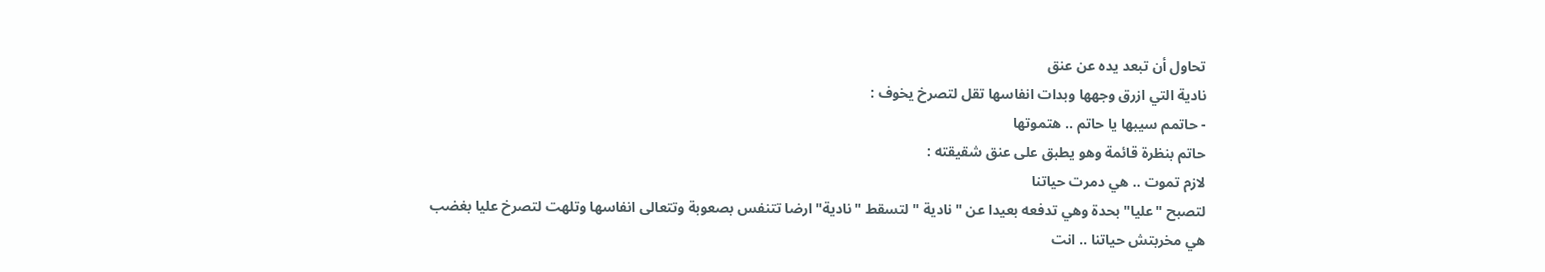تحاول أن تبعد يده عن عنق
نادية التي ازرق وجهها وبدات انفاسها تقل لتصرخ يخوف :
- حاتمم سيبها يا حاتم .. هتموتها
حاتم بنظرة قائمة وهو يطبق على عنق شقيقته :
لازم تموت .. هي دمرت حياتنا
لتصبح "عليا" بحدة وهي تدفعه بعيدا عن "نادية " لتسقط "نادية" ارضا تتنفس بصعوبة وتتعالى انفاسها وتلهت لتصرخ عليا بغضب
هي مخربتش حياتنا .. انت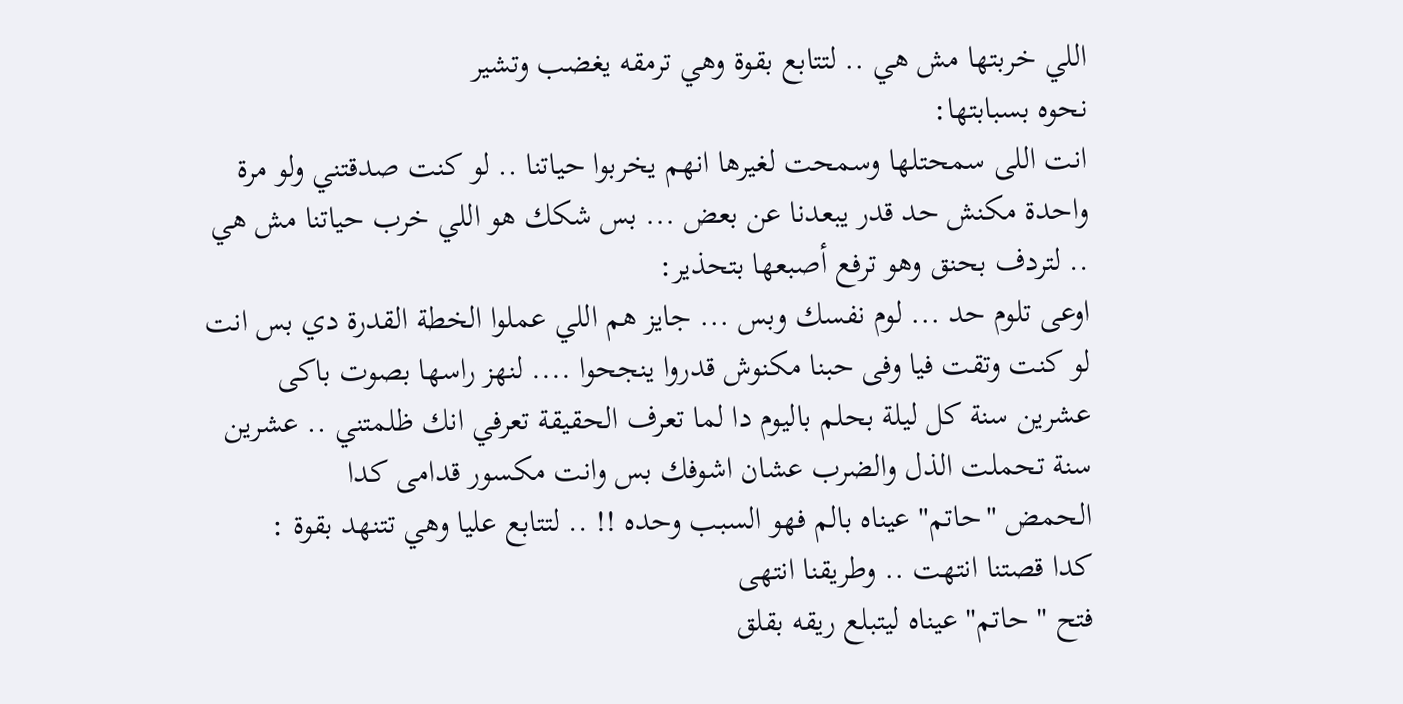اللي خربتها مش هي .. لتتابع بقوة وهي ترمقه يغضب وتشير
نحوه بسبابتها:
انت اللى سمحتلها وسمحت لغيرها انهم يخربوا حياتنا .. لو كنت صدقتني ولو مرة واحدة مكنش حد قدر يبعدنا عن بعض ... بس شكك هو اللي خرب حياتنا مش هي .. لتردف بحنق وهو ترفع أصبعها بتحذير:
اوعى تلوم حد ... لوم نفسك وبس ... جايز هم اللي عملوا الخطة القدرة دي بس انت لو كنت وتقت فيا وفى حبنا مكنوش قدروا ينجحوا .... لنهز راسها بصوت باکی
عشرين سنة كل ليلة بحلم باليوم دا لما تعرف الحقيقة تعرفي انك ظلمتني .. عشرين سنة تحملت الذل والضرب عشان اشوفك بس وانت مكسور قدامی کدا
الحمض "حاتم" عيناه بالم فهو السبب وحده !! .. لتتابع عليا وهي تتنهد بقوة :
كدا قصتنا انتهت .. وطريقنا انتهى
فتح " حاتم" عيناه ليتبلع ريقه بقلق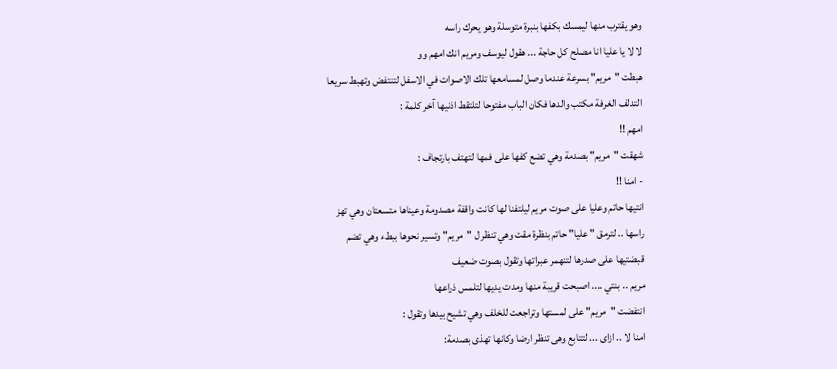وهو يقترب منها ليمسك بكفها بنبرة متوسلة وهو يحرك راسه
لا لا يا عليا انا مصلح كل حاجة ... هقول ليوسف ومريم انك امهم وو
هبطت "مريم" بسرعة عندما وصل لمسامعها تلك الاصوات في الاسفل لتنتفض وتهبط سريعا
التدلف الغرفة مكتب والدها فكان الباب مفتوحا لتلتقط اذنيها آخر كلمة :
امهم !!
شهقت "مريم" بصدمة وهي تضع كفها على فمها لتهتف بارتجاف :
- امنا !!
انتيها حاتم وعليا على صوت مريم ليلتفنا لها كانت واقفة مصدومة وعيناها متسعتان وهي تهز
راسها .. لترمق " عليا" حاتم بنظرة مقت وهي تنظر ل "مريم" وتسير نحوها ببطء وهي تضم
قبضتيها على صدرها لتنهمر عبراتها وتقول بصوت ضعيف
مريم .. بنتي .... اصبحت قريبة منها ومدت يديها لتلمس ذراعها
انتفضت "مريم" على لمستها وتراجعت للخلف وهي تشيح بيدها وتقول :
امنا لا .. ازاى ... لتتابع وهى تنظر ارضا وكانها تهذى بصدمة: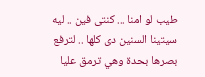طيب لو امنا ... كنتى فين .. ليه سيتينا السنين دى كلها .. لترفع بصرها بحدة وهي ترمق عليا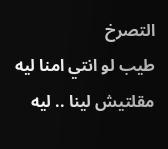التصرخ
طيب لو انتي امنا ليه مقلتيش لينا .. ليه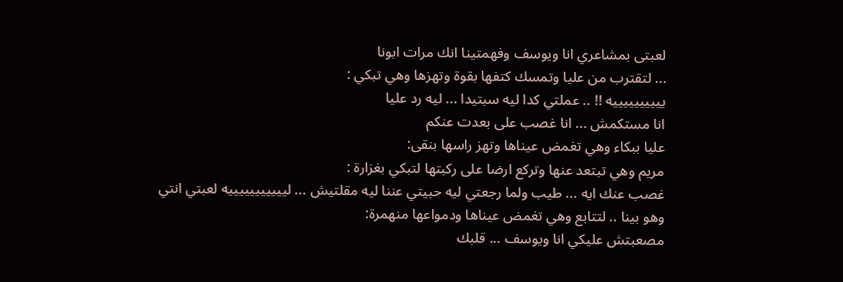لعبتى بمشاعري انا ويوسف وفهمتينا انك مرات ابونا
... لتقترب من عليا وتمسك كتفها بقوة وتهزها وهي تبكي :
ييييييييييه !! .. عملتي كدا ليه سبتيدا ... ليه رد عليا
انا مستكمش ... انا غصب على بعدت عنكم
عليا ببكاء وهي تغمض عيناها وتهز راسها بنقى:
مريم وهي تبتعد عنها وتركع ارضا على ركبتها لتبكي بغزارة :
غصب عنك ايه ... طيب ولما رجعتي ليه حبيتي عننا ليه مقلتيش ... ليييييييييييه لعبتي انتي
وهو بينا .. لتتابع وهي تغمض عيناها ودمواعها منهمرة:
مصعبتش عليكي انا ويوسف ... قلبك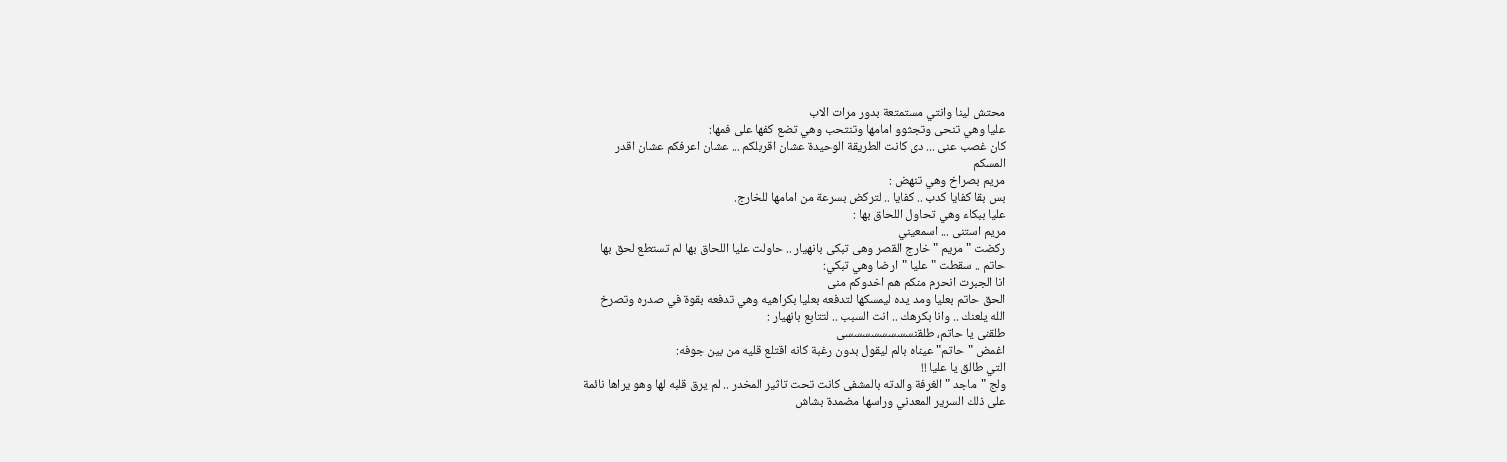محتش لينا وانتي مستمتعة بدور مرات الاب
عليا وهي تنحى وتجثوو امامها وتنتحب وهي تضع كفها على فمها:
كان غصب عنى ... دى كانت الطريقة الوحيدة عشان اقربلكم ... عشان اعرفكم عشان اقدر
المسكم
مريم بصراخ وهي تنهض :
بس بقا كفايا كدب .. كفايا .. لتركض بسرعة من امامها للخارج.
عليا ببكاء وهي تحاول اللحاق بها :
مريم استنى ... اسمعيني
ركضت " مريم " خارج القصر وهى تبكى بانهيار .. حاولت عليا اللحاق بها لم تستطع لحق بها
حاتم .. سقطت "عليا "ارضا وهي تبكي:
انا الجبرت انحرم منكم هم اخدوكم منى
الحق حاتم بعليا ومد يده ليمسكها لتدفعه بعليا بكراهيه وهي تدفعه بقوة في صدره وتصرخ
الله يلعنك .. وانا بكرهك .. انت السبب .. لتتابع بانهيار :
طلقنی یا حاتم، طلقنسسسسسسسسی
اغمض "حاتم" عيناه بالم ليقول بدون رغبة كانه اقتلع قليه من بين جوفه:
التي طالق يا عليا !!
ولج "ماجد " الغرفة والدته بالمشفى كانت تحت تاثير المخدر .. لم يرق قلبه لها وهو يراها نائمة
على ذلك السرير المعدني وراسها مضمدة بشاش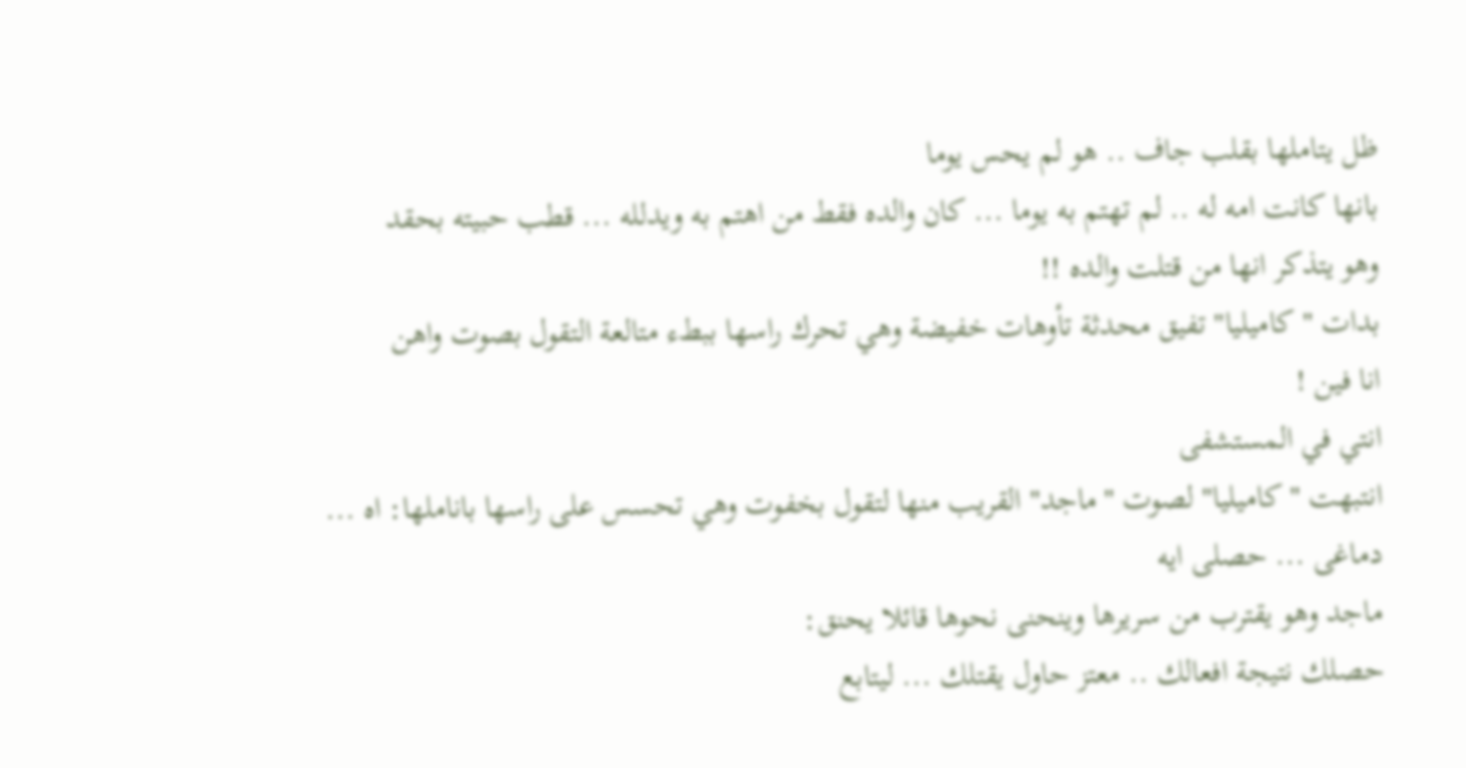ظل يتاملها بقلب جاف .. هو لم يحس يوما
بانها كانت امه له .. لم تهتم به يوما ... كان والده فقط من اهتم به ويدلله ... قطب حبيته بحقد
وهو يتذكر انها من قتلت والده !!
بدات "كاميليا" تفيق محدثة تأوهات خفيضة وهي تحرك راسها ببطء متالعة التقول بصوت واهن
انا فين !
انتي في المستشفى
انتبهت "كاميليا" لصوت "ماجد" القريب منها لتقول بخفوت وهي تحسس على راسها باناملها: اه ... دماغی ... حصلى ايه
ماجد وهو يقترب من سريرها وينحنى نحوها قائلا يحنق:
حصلك نتيجة افعالك .. معتز حاول يقتلك ... ليتابع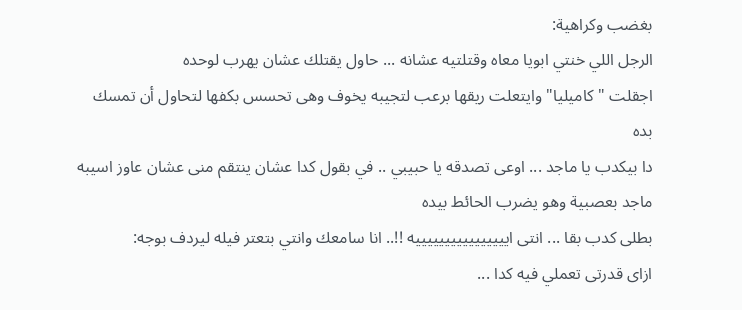بغضب وكراهية:
الرجل اللي خنتي ابويا معاه وقتلتيه عشانه ... حاول يقتلك عشان يهرب لوحده
اجقلت " كاميليا" وايتعلت ريقها برعب لتجيبه يخوف وهى تحسس بكفها لتحاول أن تمسك
بده
دا بيكدب يا ماجد ... اوعى تصدقه يا حبيبي .. في بقول كدا عشان ينتقم منى عشان عاوز اسيبه
ماجد بعصبية وهو يضرب الحائط بيده
بطلى كدب بقا ... انتى اییییییییییییییییه !!.. انا سامعك وانتي بتعتر فيله ليردف بوجه:
ازای قدرتی تعملي فيه كدا ...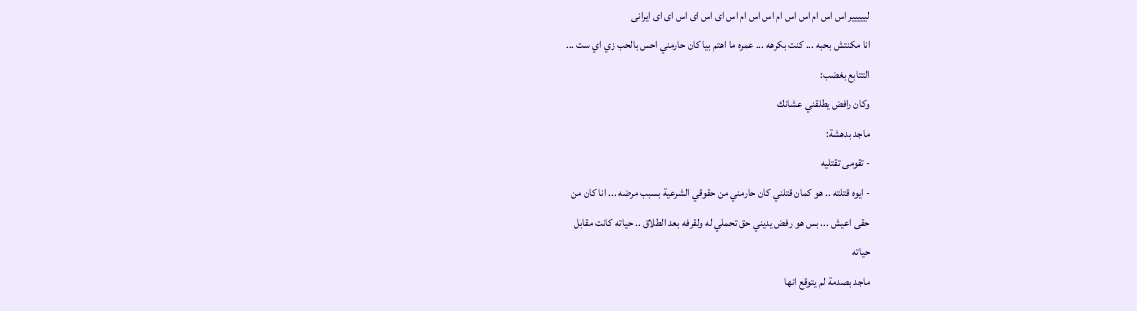لييييير اس اس ام اس اس ام اس اس ام اس ای اس ای اس ای ای ایرانی
انا مكنتش بحبه ... كنت بكرهه ... عمره ما اهتم بيا كان حارمني احس بالحب زي اي ست ...
التتابع بغضب:
وكان رافض يطلقني عشانك
ماجد بدهشة:
- تقومی تقتليه
- ايوه قتلته .. هو كمان قتلني كان حارمني من حقوقي الشرعية بسبب مرضه ... انا كان من
حقى اعيش ... بس هو رفض يديني حق تحملي له ولقرفه بعد الطلاق .. حياته كانت مقابل
حياته
ماجد بصدمة لم يتوقع انها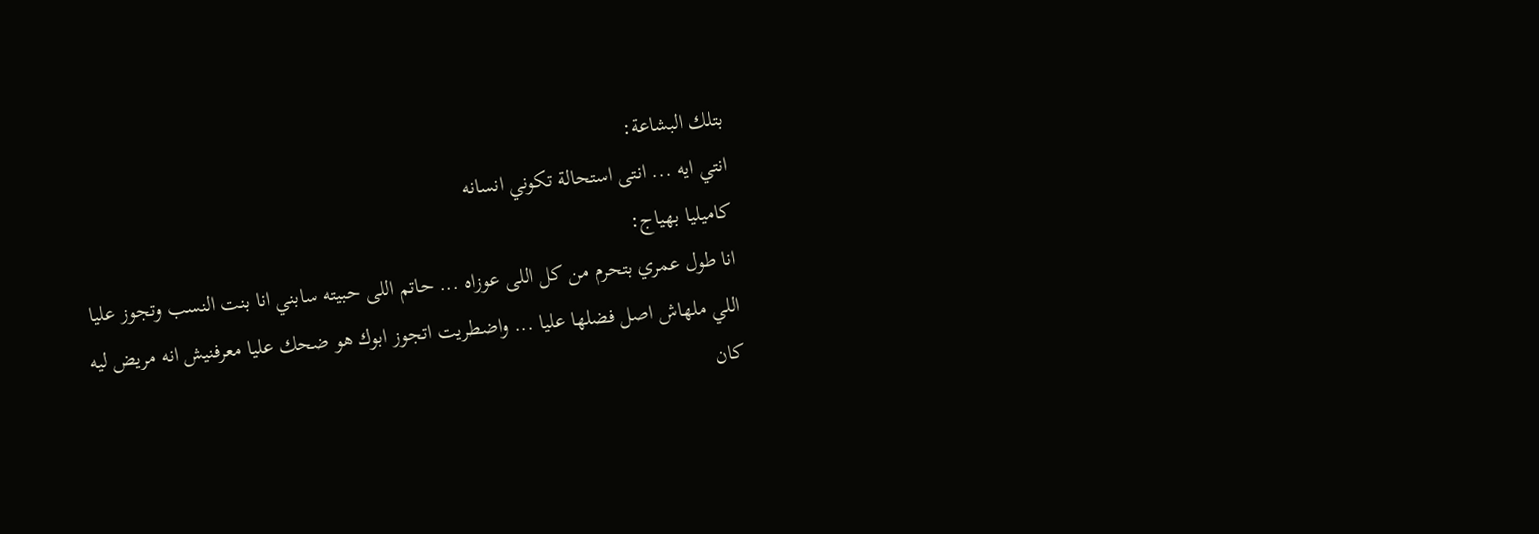بتلك البشاعة:
انتي ايه ... انتى استحالة تكوني انسانه
كاميليا بهياج:
انا طول عمري بتحرم من كل اللى عوزاه ... حاتم اللى حبيته سابني انا بنت النسب وتجوز عليا
اللي ملهاش اصل فضلها عليا ... واضطريت اتجوز ابوك هو ضحك عليا معرفنيش انه مريض ليه
كان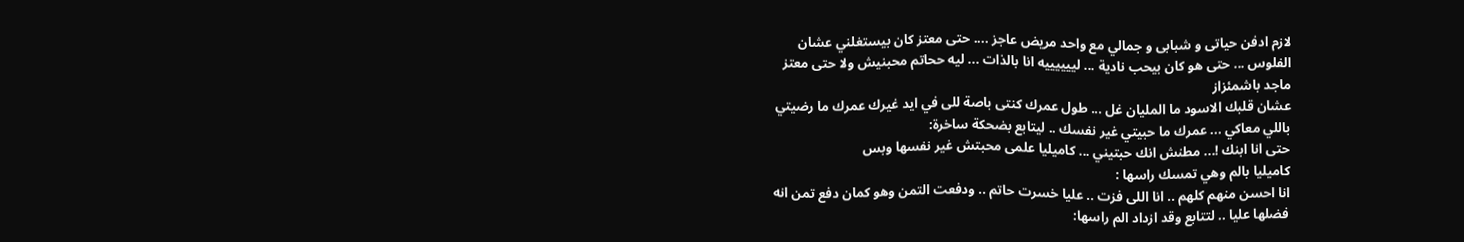لازم ادفن حیاتی و شبابی و جمالي مع واحد مريض عاجز .... حتى معتز كان بيستغلني عشان
الفلوس ... حتى هو كان بيحب نادية ... لييييييه انا بالذات ... ليه ححاتم محبنيش ولا حتى معتز
ماجد باشمئزاز
عشان قلبك الاسود ما المليان غل ... طول عمرك كنتى باصة للى في ايد غيرك عمرك ما رضيتي
باللي معاكي ... عمرك ما حبيتي غير نفسك .. ليتابع بضحكة ساخرة:
حتى انا ابنك !... مطنش انك حبتيني ... كاميليا علمی محبتش غير نفسها وبس
كاميليا بالم وهي تمسك راسها :
انا احسن منهم كلهم .. انا اللى فزت .. عليا خسرت حاتم .. ودفعت التمن وهو كمان دفع تمن انه
فضلها عليا .. لتتابع وقد ازداد الم راسها: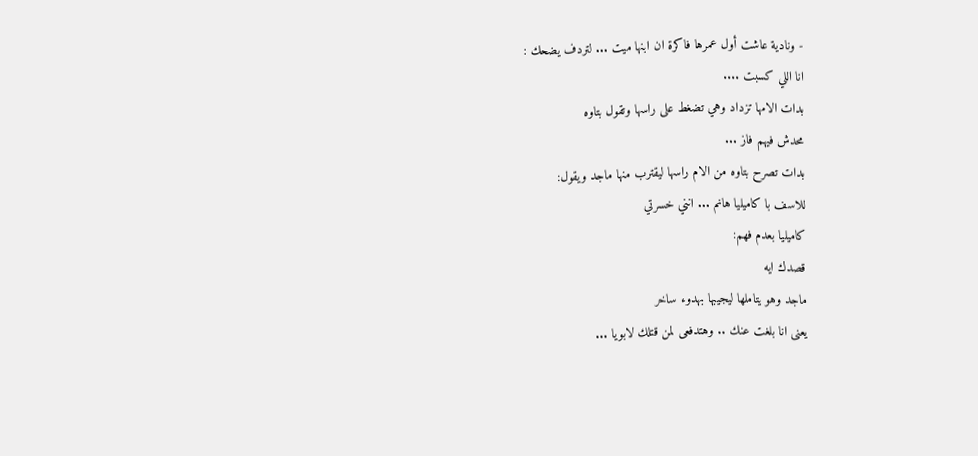- ونادية عاشت أول عمرها فاكرة ان ابنها ميت ... لتردف يضحك :
انا اللي كسبت ....
بدات الامها تزداد وهي تضغط على راسها وتقول بتاوه
محدش فيهم فاز ...
بدات تصرح بتاوه من الام راسها ليقترب منها ماجد ويقول:
للاسف با کامیلیا هانم ... انني خسرتي
كاميليا بعدم فهم:
قصدك ايه
ماجد وهو يتاملها ليجيبها بهدوء ساخر
يعنى انا بلغت عنك .. وهتدفعى لمن قتلك لابويا ...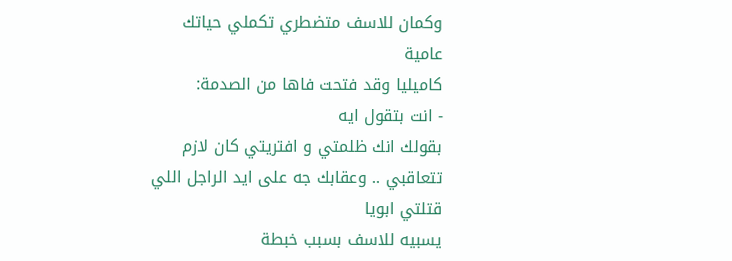وكمان للاسف متضطري تكملي حياتك
عامية
كاميليا وقد فتحت فاها من الصدمة:
- انت بتقول ايه
بقولك انك ظلمتي و افتريتي كان لازم تتعاقبي .. وعقابك جه على ايد الراجل اللي قتلتي ابويا
يسبيه للاسف بسبب خبطة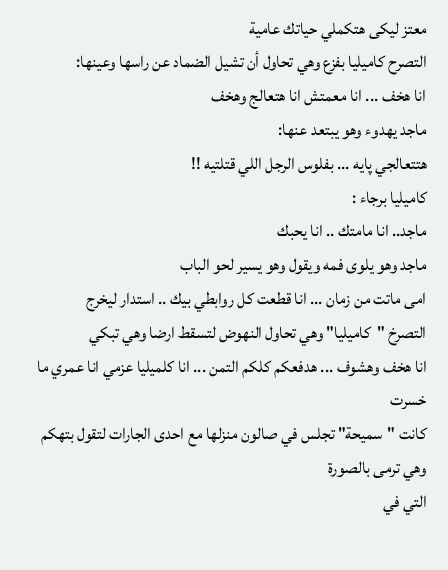معتز ليكى هتكملي حياتك عامية
التصرح كاميليا بفزع وهي تحاول أن تشيل الضماد عن راسها وعينها:
انا هخف ... انا معمتش انا هتعالج وهخف
ماجد يهدوء وهو يبتعد عنها:
هتتعالجي پايه ... بفلوس الرجل اللي قتلتيه !!
كاميليا برجاء :
ماجد.. انا مامتك .. انا يحبك
ماجد وهو يلوى فمه ويقول وهو يسير لحو الباب
امی ماتت من زمان ... انا قطعت كل روابطي بيك .. استدار ليخرج
التصرخ "كاميليا" وهي تحاول النهوض لتسقط ارضا وهي تبكي
انا هخف وهشوف ... هدفعكم كلكم التمن ... انا كلميليا عزمي انا عمري ما خسرت
كانت "سميحة" تجلس في صالون منزلها مع احدى الجارات لتقول بتهكم وهي ترمى بالصورة
التي في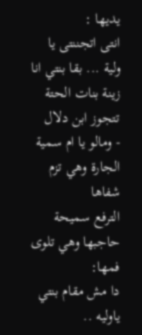يديها :
انتى اتجننتى يا ولية ... بقا بنتي انا زينة بنات الحتة تتجوز ابن دلال
- ومالو يا ام سمية
الجارة وهي تزم شفاها
الترفع سميحة حاجبها وهي تلوى فمها:
دا مش مقام بنتي ياوليه ..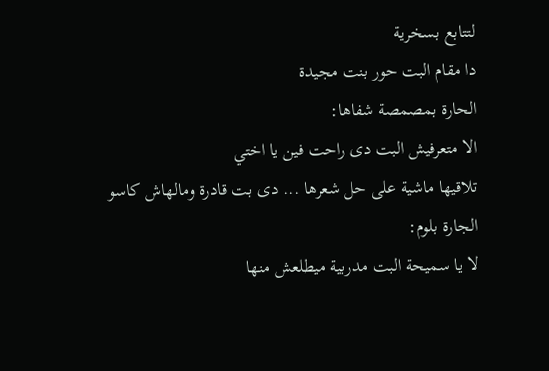لتتابع بسخرية
دا مقام البت حور بنت مجيدة
الحارة بمصمصة شفاها:
الا متعرفيش البت دى راحت فين يا اختي
تلاقيها ماشية على حل شعرها ... دى بت قادرة ومالهاش كاسو
الجارة بلوم:
لا يا سميحة البت مدربية ميطلعش منها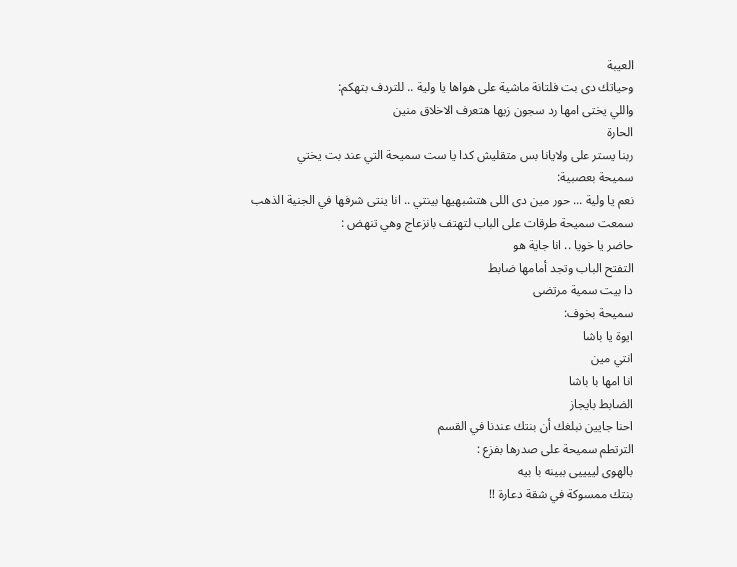العيبة
وحياتك دى بت فلتانة ماشية على هواها يا ولية .. للتردف بتهكم:
واللي يختی امها رد سجون زیها هتعرف الاخلاق منين
الحارة
ربنا يستر على ولايانا بس متقليش كدا يا ست سميحة التي عند بت يختي
سميحة بعصبية:
نعم يا ولية ... حور مين دى اللى هتشبهيها بينتي .. انا ينتى شرفها في الجنية الذهب
سمعت سميحة طرقات على الباب لتهتف بانزعاج وهي تنهض :
حاضر یا خويا .. انا جاية هو
التفتح الباب وتجد أمامها ضابط
دا بيت سمية مرتضى
سميحة بخوف:
ايوة يا باشا
انتي مين
انا امها با باشا
الضابط بايجاز
احنا جايين نبلغك أن بنتك عندنا في القسم
الترتطم سميحة على صدرها بفزع :
بالهوی لییییی ببینه با بیه
بنتك ممسوكة في شقة دعارة !!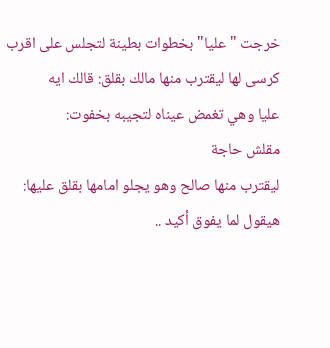خرجت "عليا" بخطوات بطينة لتجلس على اقرب كرسى لها ليقترب منها مالك بقلق: قالك ايه
عليا وهي تغمض عيناه لتجيبه بخفوت:
مقلش حاجة
ليقترب منها صالح وهو يجلو امامها بقلق عليها:
هيقول لما يفوق أكيد ..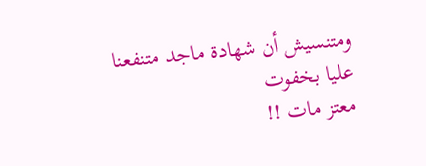ومتنسيش أن شهادة ماجد متنفعنا
عليا بخفوت
معتز مات !!